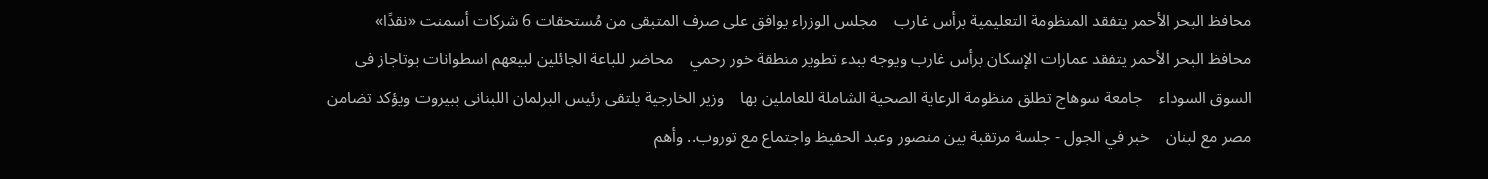محافظ البحر الأحمر يتفقد المنظومة التعليمية برأس غارب    مجلس الوزراء يوافق على صرف المتبقى من مُستحقات 6 شركات أسمنت «نقدًا»    محافظ البحر الأحمر يتفقد عمارات الإسكان برأس غارب ويوجه ببدء تطوير منطقة خور رحمي    محاضر للباعة الجائلين لبيعهم اسطوانات بوتاجاز فى السوق السوداء    جامعة سوهاج تطلق منظومة الرعاية الصحية الشاملة للعاملين بها    وزير الخارجية يلتقى رئيس البرلمان اللبنانى ببيروت ويؤكد تضامن مصر مع لبنان    خبر في الجول - جلسة مرتقبة بين منصور وعبد الحفيظ واجتماع مع توروب.. وأهم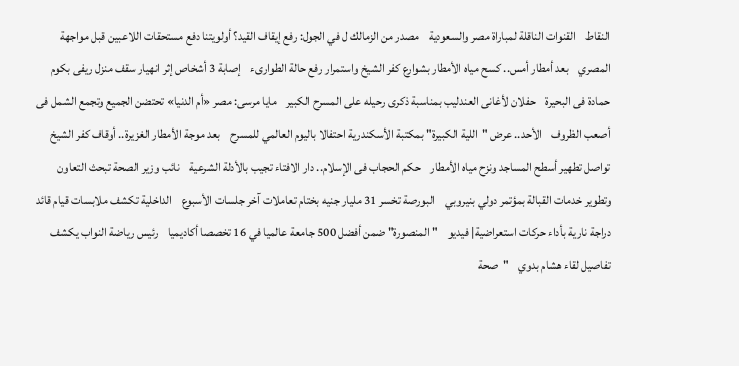النقاط    القنوات الناقلة لمباراة مصر والسعودية    مصدر من الزمالك ل في الجول: رفع إيقاف القيد؟ أولويتنا دفع مستحقات اللاعبين قبل مواجهة المصري    بعد أمطار أمس.. كسح مياه الأمطار بشوارع كفر الشيخ واستمرار رفع حالة الطوارىء    إصابة 3 أشخاص إثر انهيار سقف منزل ريفى بكوم حمادة فى البحيرة    حفلان لأغانى العندليب بمناسبة ذكرى رحيله على المسرح الكبير    مايا مرسى: مصر «أم الدنيا» تحتضن الجميع وتجمع الشمل فى أصعب الظروف    الأحد.. عرض "اللية الكبيرة" بمكتبة الأسكندرية احتفالا باليوم العالمي للمسرح    بعد موجة الأمطار الغزيرة.. أوقاف كفر الشيخ تواصل تطهير أسطح المساجد ونزح مياه الأمطار    حكم الحجاب فى الإسلام.. دار الافتاء تجيب بالأدلة الشرعية    نائب وزير الصحة تبحث التعاون وتطوير خدمات القبالة بمؤتمر دولي بنيروبي    البورصة تخسر 31 مليار جنيه بختام تعاملات آخر جلسات الأسبوع    الداخلية تكشف ملابسات قيام قائد دراجة نارية بأداء حركات استعراضية| فيديو    "المنصورة" ضمن أفضل 500 جامعة عالميا في 16 تخصصا أكاديميا    رئيس رياضة النواب يكشف تفاصيل لقاء هشام بدوي    "صحة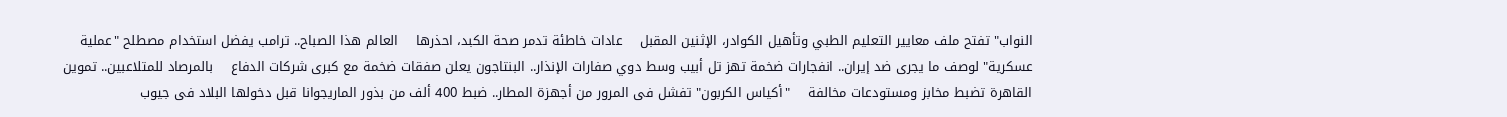النواب" تفتح ملف معايير التعليم الطبي وتأهيل الكوادر، الإثنين المقبل    عادات خاطئة تدمر صحة الكبد، احذرها    العالم هذا الصباح.. ترامب يفضل استخدام مصطلح "عملية عسكرية" لوصف ما يجرى ضد إيران.. انفجارات ضخمة تهز تل أبيب وسط دوي صفارات الإنذار.. البنتاجون يعلن صفقات ضخمة مع كبرى شركات الدفاع    بالمرصاد للمتلاعبين.. تموين القاهرة تضبط مخابز ومستودعات مخالفة    "أكياس الكربون" تفشل فى المرور من أجهزة المطار.. ضبط 400 ألف من بذور الماريجوانا قبل دخولها البلاد فى جيوب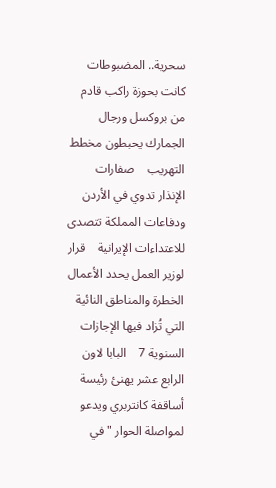سحرية.. المضبوطات كانت بحوزة راكب قادم من بروكسل ورجال الجمارك يحبطون مخطط التهريب    صفارات الإنذار تدوي في الأردن ودفاعات المملكة تتصدى للاعتداءات الإيرانية    قرار لوزير العمل يحدد الأعمال الخطرة والمناطق النائية التي تُزاد فيها الإجازات السنوية 7    البابا لاون الرابع عشر يهنئ رئيسة أساقفة كانتربري ويدعو لمواصلة الحوار "في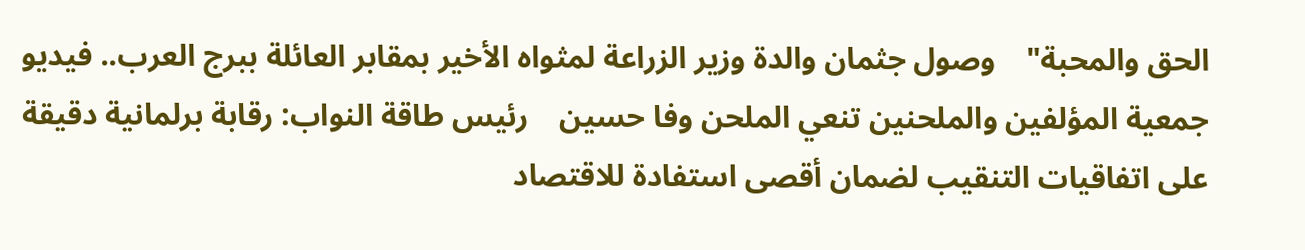الحق والمحبة"    وصول جثمان والدة وزير الزراعة لمثواه الأخير بمقابر العائلة ببرج العرب.. فيديو    جمعية المؤلفين والملحنين تنعي الملحن وفا حسين    رئيس طاقة النواب: رقابة برلمانية دقيقة على اتفاقيات التنقيب لضمان أقصى استفادة للاقتصاد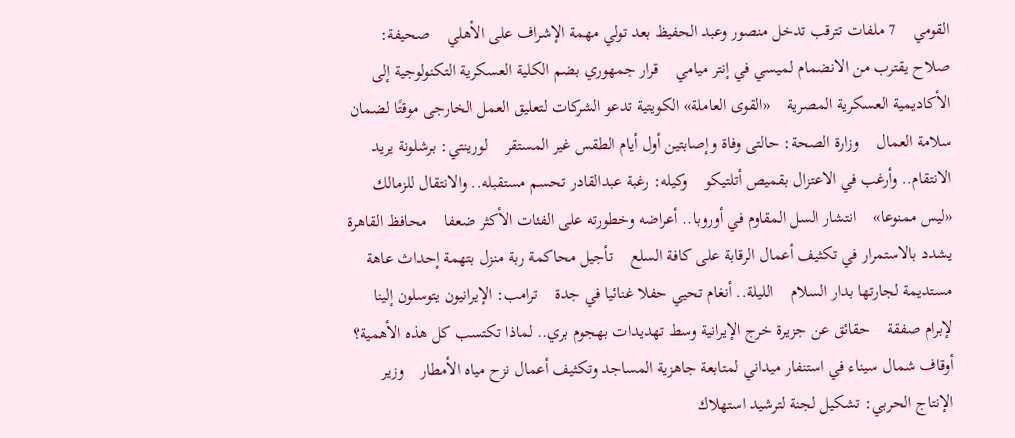القومي    7 ملفات تترقب تدخل منصور وعبد الحفيظ بعد تولي مهمة الإشراف على الأهلي    صحيفة: صلاح يقترب من الانضمام لميسي في إنتر ميامي    قرار جمهوري بضم الكلية العسكرية التكنولوجية إلى الأكاديمية العسكرية المصرية    «القوى العاملة» الكويتية تدعو الشركات لتعليق العمل الخارجى موقتًا لضمان سلامة العمال    وزارة الصحة: حالتى وفاة وإصابتين أول أيام الطقس غير المستقر    لورينتي: برشلونة يريد الانتقام.. وأرغب في الاعتزال بقميص أتلتيكو    وكيله: رغبة عبدالقادر تحسم مستقبله.. والانتقال للزمالك «ليس ممنوعا»    انتشار السل المقاوم في أوروبا.. أعراضه وخطورته على الفئات الأكثر ضعفا    محافظ القاهرة يشدد بالاستمرار في تكثيف أعمال الرقابة على كافة السلع    تأجيل محاكمة ربة منزل بتهمة إحداث عاهة مستديمة لجارتها بدار السلام    الليلة.. أنغام تحيي حفلا غنائيا في جدة    ترامب: الإيرانيون يتوسلون إلينا لإبرام صفقة    حقائق عن جزيرة خرج الإيرانية وسط تهديدات بهجوم بري.. لماذا تكتسب كل هذه الأهمية؟    أوقاف شمال سيناء في استنفار ميداني لمتابعة جاهزية المساجد وتكثيف أعمال نزح مياه الأمطار    وزير الإنتاج الحربي: تشكيل لجنة لترشيد استهلاك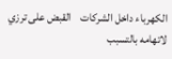الكهرباء داخل الشركات    القبض على ترزي لاتهامه بالتسبب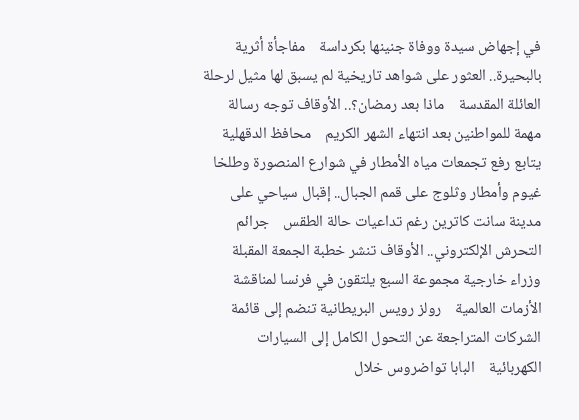في إجهاض سيدة ووفاة جنينها بكرداسة    مفاجأة أثرية بالبحيرة.. العثور على شواهد تاريخية لم يسبق لها مثيل لرحلة العائلة المقدسة    ماذا بعد رمضان؟.. الأوقاف توجه رسالة مهمة للمواطنين بعد انتهاء الشهر الكريم    محافظ الدقهلية يتابع رفع تجمعات مياه الأمطار في شوارع المنصورة وطلخا    غيوم وأمطار وثلوج على قمم الجبال.. إقبال سياحي على مدينة سانت كاترين رغم تداعيات حالة الطقس    جرائم التحرش الإلكتروني.. الأوقاف تنشر خطبة الجمعة المقبلة    وزراء خارجية مجموعة السبع يلتقون في فرنسا لمناقشة الأزمات العالمية    رولز رويس البريطانية تنضم إلى قائمة الشركات المتراجعة عن التحول الكامل إلى السيارات الكهربائية    البابا تواضروس خلال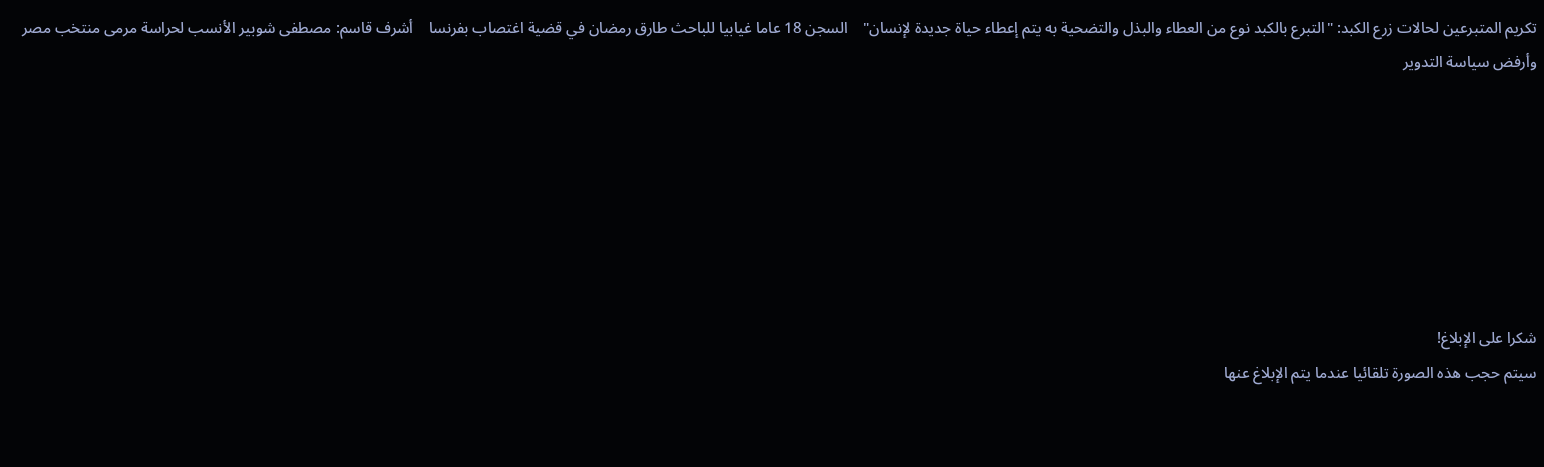تكريم المتبرعين لحالات زرع الكبد: "التبرع بالكبد نوع من العطاء والبذل والتضحية به يتم إعطاء حياة جديدة لإنسان"    السجن 18 عاما غيابيا للباحث طارق رمضان في قضية اغتصاب بفرنسا    أشرف قاسم: مصطفى شوبير الأنسب لحراسة مرمى منتخب مصر وأرفض سياسة التدوير







شكرا على الإبلاغ!
سيتم حجب هذه الصورة تلقائيا عندما يتم الإبلاغ عنها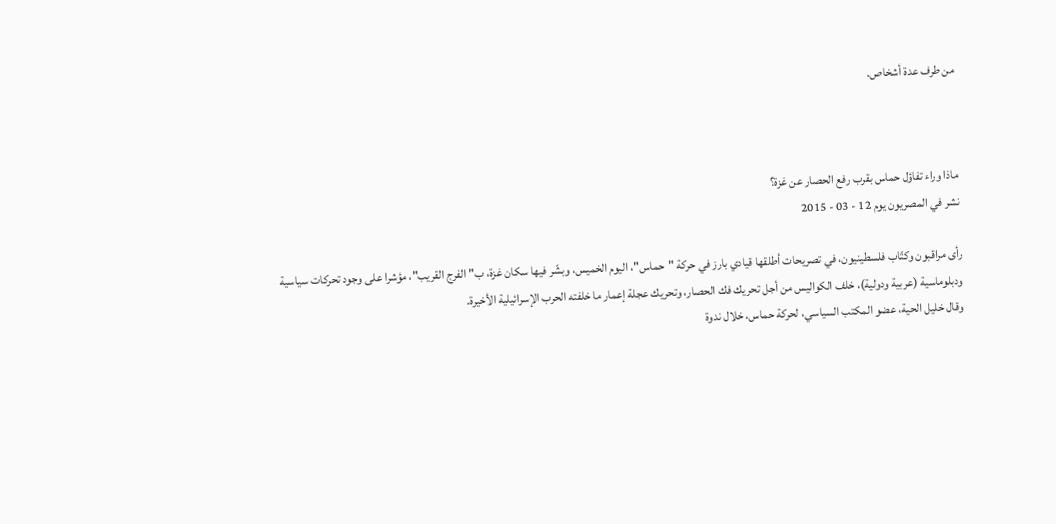من طرف عدة أشخاص.



ماذا وراء تفاؤل حماس بقرب رفع الحصار عن غزة؟
نشر في المصريون يوم 12 - 03 - 2015

رأى مراقبون وكتّاب فلسطينيون، في تصريحات أطلقها قيادي بارز في حركة "حماس"، اليوم الخميس، وبشّر فيها سكان غزة، ب"الفرج القريب"، مؤشرا على وجود تحركات سياسية ودبلوماسية (عربية ودولية)، خلف الكواليس من أجل تحريك فك الحصار، وتحريك عجلة إعمار ما خلفته الحرب الإسرائيلية الأخيرة.
وقال خليل الحية، عضو المكتب السياسي، لحركة حماس، خلال ندوة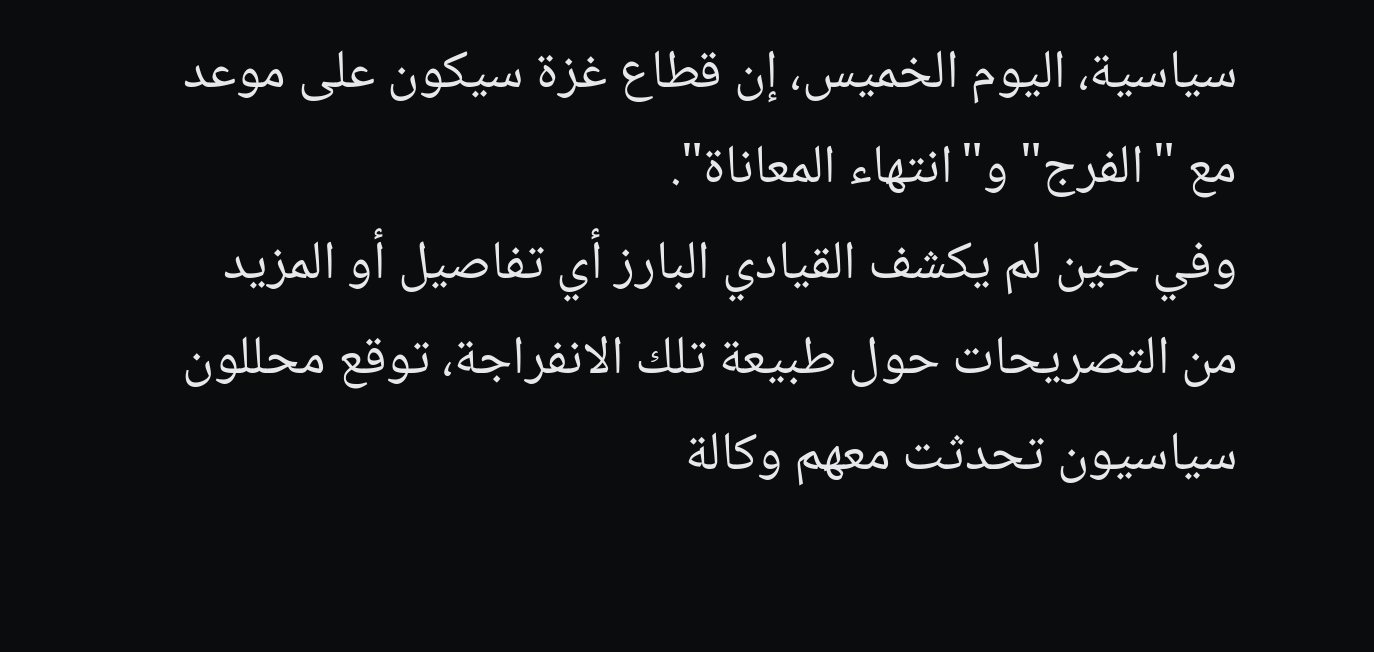سياسية، اليوم الخميس، إن قطاع غزة سيكون على موعد مع "الفرج" و"انتهاء المعاناة".
وفي حين لم يكشف القيادي البارز أي تفاصيل أو المزيد من التصريحات حول طبيعة تلك الانفراجة، توقع محللون سياسيون تحدثت معهم وكالة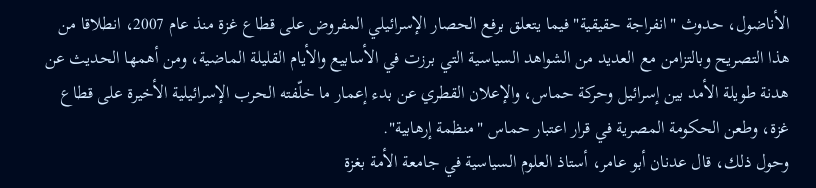الأناضول، حدوث "انفراجة حقيقية" فيما يتعلق برفع الحصار الإسرائيلي المفروض على قطاع غزة منذ عام 2007، انطلاقا من هذا التصريح وبالتزامن مع العديد من الشواهد السياسية التي برزت في الأسابيع والأيام القليلة الماضية، ومن أهمها الحديث عن هدنة طويلة الأمد بين إسرائيل وحركة حماس، والإعلان القطري عن بدء إعمار ما خلّفته الحرب الإسرائيلية الأخيرة على قطاع غزة، وطعن الحكومة المصرية في قرار اعتبار حماس "منظمة إرهابية".
وحول ذلك، قال عدنان أبو عامر، أستاذ العلوم السياسية في جامعة الأمة بغزة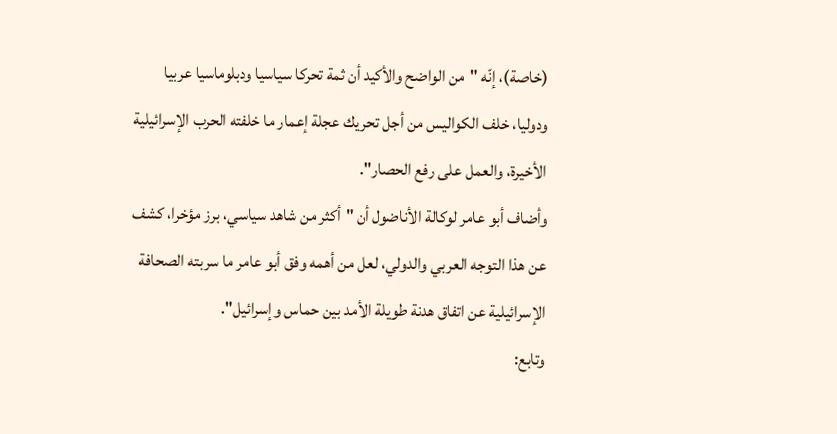(خاصة)، إنّه "من الواضح والأكيد أن ثمة تحركا سياسيا ودبلوماسيا عربيا ودوليا، خلف الكواليس من أجل تحريك عجلة إعمار ما خلفته الحرب الإسرائيلية الأخيرة، والعمل على رفع الحصار".
وأضاف أبو عامر لوكالة الأناضول أن "أكثر من شاهد سياسي، برز مؤخرا، كشف عن هذا التوجه العربي والدولي، لعل من أهمه وفق أبو عامر ما سربته الصحافة الإسرائيلية عن اتفاق هدنة طويلة الأمد بين حماس وإسرائيل".
وتابع: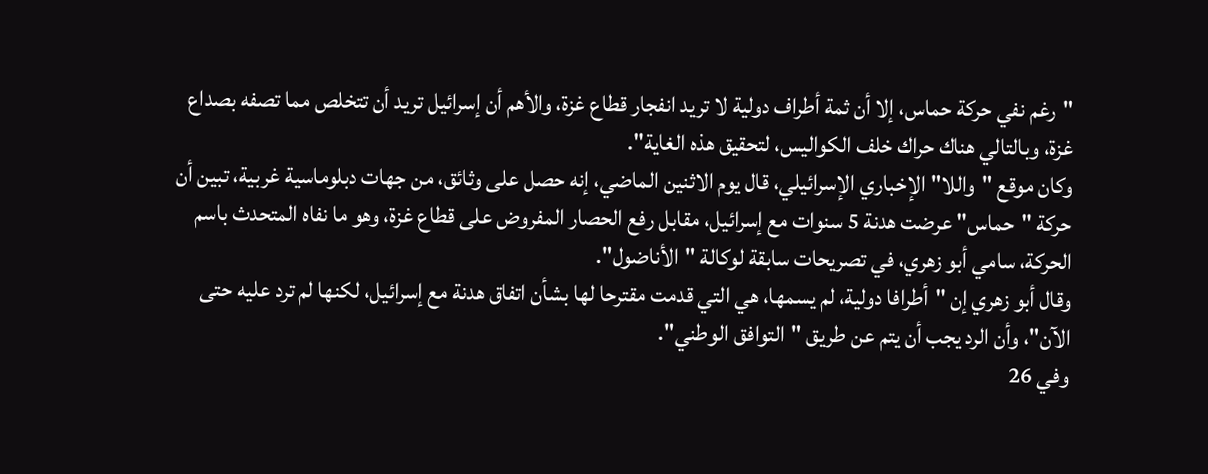"رغم نفي حركة حماس، إلا أن ثمة أطراف دولية لا تريد انفجار قطاع غزة، والأهم أن إسرائيل تريد أن تتخلص مما تصفه بصداع غزة، وبالتالي هناك حراك خلف الكواليس، لتحقيق هذه الغاية".
وكان موقع "واللا" الإخباري الإسرائيلي، قال يوم الاثنين الماضي، إنه حصل على وثائق، من جهات دبلوماسية غربية، تبين أن حركة "حماس" عرضت هدنة 5 سنوات مع إسرائيل، مقابل رفع الحصار المفروض على قطاع غزة، وهو ما نفاه المتحدث باسم الحركة، سامي أبو زهري، في تصريحات سابقة لوكالة "الأناضول".
وقال أبو زهري إن "أطرافا دولية، لم يسمها، هي التي قدمت مقترحا لها بشأن اتفاق هدنة مع إسرائيل، لكنها لم ترد عليه حتى الآن"، وأن الرد يجب أن يتم عن طريق "التوافق الوطني".
وفي 26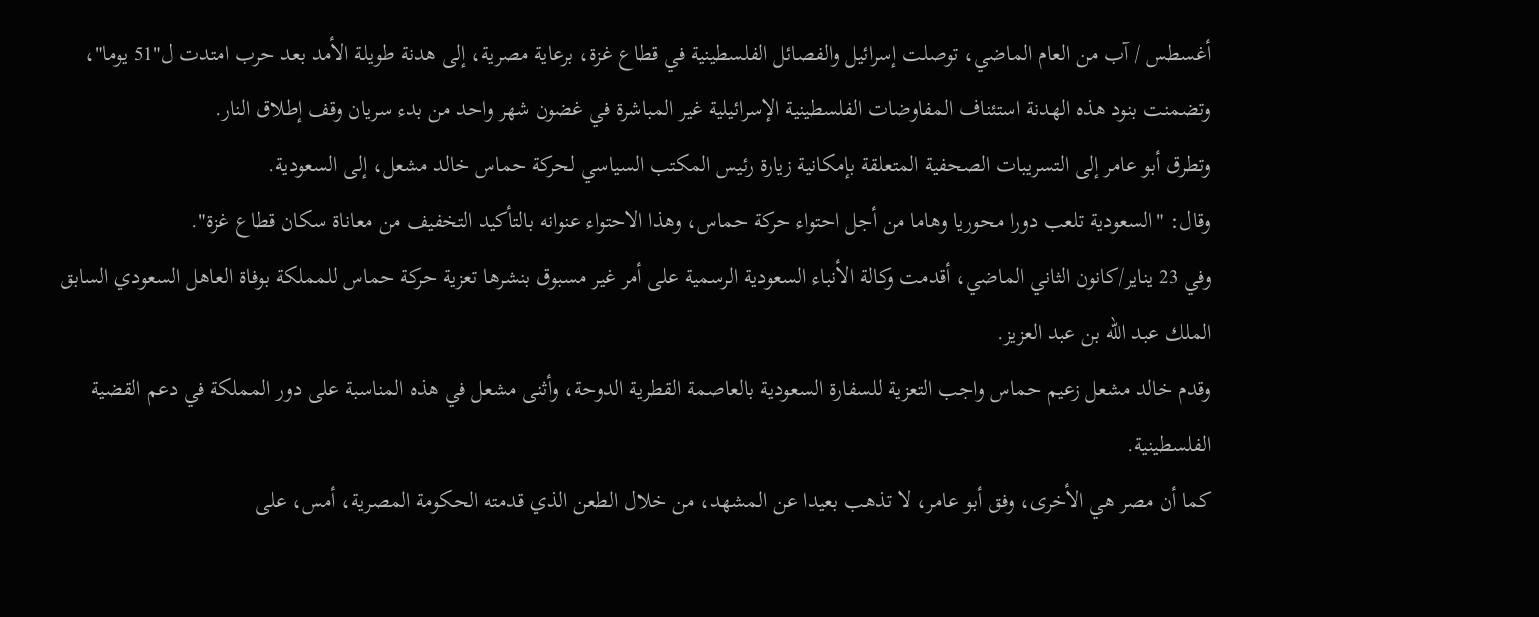أغسطس / آب من العام الماضي، توصلت إسرائيل والفصائل الفلسطينية في قطاع غزة، برعاية مصرية، إلى هدنة طويلة الأمد بعد حرب امتدت ل"51 يوما"، وتضمنت بنود هذه الهدنة استئناف المفاوضات الفلسطينية الإسرائيلية غير المباشرة في غضون شهر واحد من بدء سريان وقف إطلاق النار.
وتطرق أبو عامر إلى التسريبات الصحفية المتعلقة بإمكانية زيارة رئيس المكتب السياسي لحركة حماس خالد مشعل، إلى السعودية.
وقال: "السعودية تلعب دورا محوريا وهاما من أجل احتواء حركة حماس، وهذا الاحتواء عنوانه بالتأكيد التخفيف من معاناة سكان قطاع غزة".
وفي 23 يناير/كانون الثاني الماضي، أقدمت وكالة الأنباء السعودية الرسمية على أمر غير مسبوق بنشرها تعزية حركة حماس للمملكة بوفاة العاهل السعودي السابق الملك عبد الله بن عبد العزيز.
وقدم خالد مشعل زعيم حماس واجب التعزية للسفارة السعودية بالعاصمة القطرية الدوحة، وأثنى مشعل في هذه المناسبة على دور المملكة في دعم القضية الفلسطينية.
كما أن مصر هي الأخرى، وفق أبو عامر، لا تذهب بعيدا عن المشهد، من خلال الطعن الذي قدمته الحكومة المصرية، أمس، على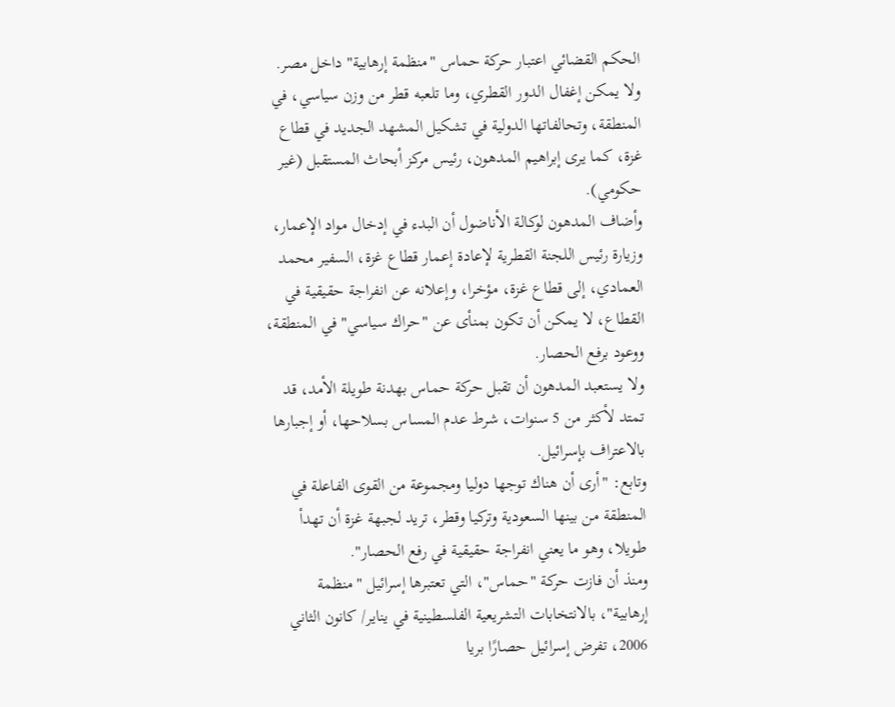الحكم القضائي اعتبار حركة حماس "منظمة إرهابية" داخل مصر.
ولا يمكن إغفال الدور القطري، وما تلعبه قطر من وزن سياسي، في المنطقة، وتحالفاتها الدولية في تشكيل المشهد الجديد في قطاع غزة، كما يرى إبراهيم المدهون، رئيس مركز أبحاث المستقبل (غير حكومي).
وأضاف المدهون لوكالة الأناضول أن البدء في إدخال مواد الإعمار، وزيارة رئيس اللجنة القطرية لإعادة إعمار قطاع غزة، السفير محمد العمادي، إلى قطاع غزة، مؤخرا، وإعلانه عن انفراجة حقيقية في القطاع، لا يمكن أن تكون بمنأى عن "حراك سياسي" في المنطقة، ووعود برفع الحصار.
ولا يستعبد المدهون أن تقبل حركة حماس بهدنة طويلة الأمد، قد تمتد لأكثر من 5 سنوات، شرط عدم المساس بسلاحها، أو إجبارها بالاعتراف بإسرائيل.
وتابع: "أرى أن هناك توجها دوليا ومجموعة من القوى الفاعلة في المنطقة من بينها السعودية وتركيا وقطر، تريد لجبهة غزة أن تهدأ طويلا، وهو ما يعني انفراجة حقيقية في رفع الحصار".
ومنذ أن فازت حركة "حماس"، التي تعتبرها إسرائيل "منظمة إرهابية"، بالانتخابات التشريعية الفلسطينية في يناير/ كانون الثاني 2006، تفرض إسرائيل حصارًا بريا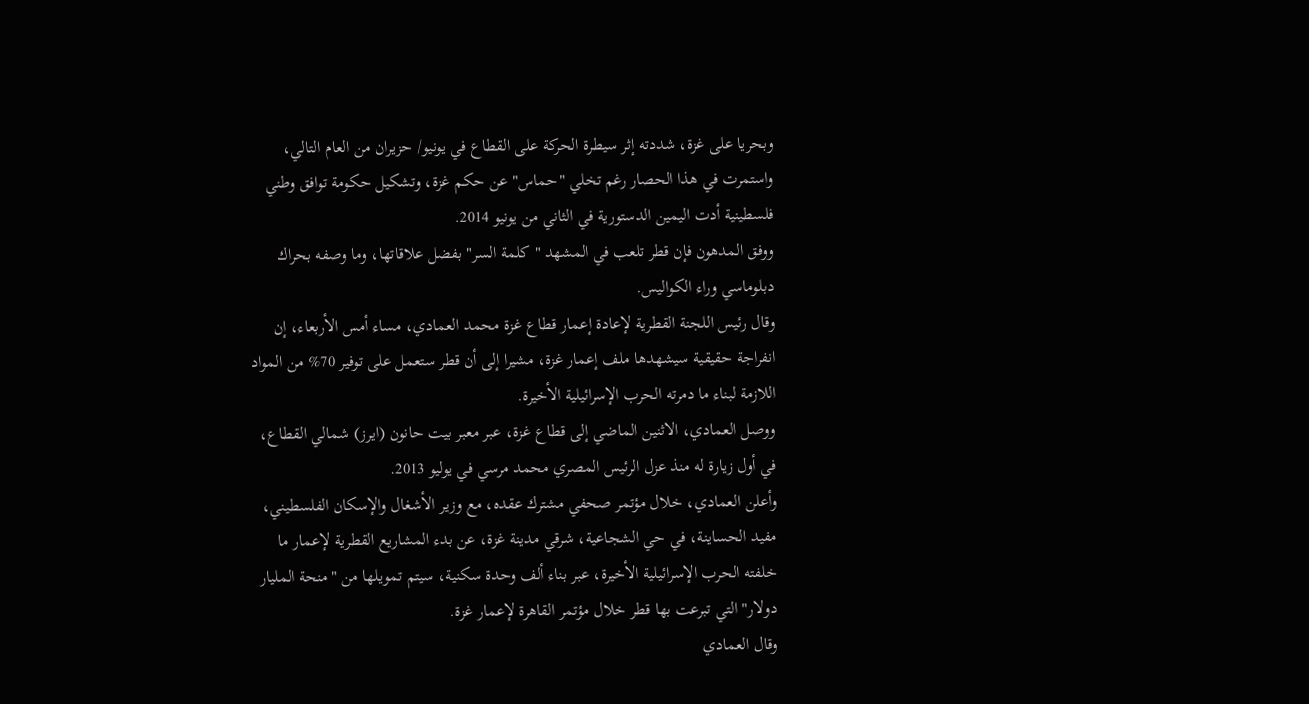وبحريا على غزة، شددته إثر سيطرة الحركة على القطاع في يونيو/ حزيران من العام التالي، واستمرت في هذا الحصار رغم تخلي "حماس" عن حكم غزة، وتشكيل حكومة توافق وطني فلسطينية أدت اليمين الدستورية في الثاني من يونيو 2014.
ووفق المدهون فإن قطر تلعب في المشهد "كلمة السر" بفضل علاقاتها، وما وصفه بحراك دبلوماسي وراء الكواليس.
وقال رئيس اللجنة القطرية لإعادة إعمار قطاع غزة محمد العمادي، مساء أمس الأربعاء، إن انفراجة حقيقية سيشهدها ملف إعمار غزة، مشيرا إلى أن قطر ستعمل على توفير 70% من المواد اللازمة لبناء ما دمرته الحرب الإسرائيلية الأخيرة.
ووصل العمادي، الاثنين الماضي إلى قطاع غزة، عبر معبر بيت حانون (ايرز) شمالي القطاع، في أول زيارة له منذ عزل الرئيس المصري محمد مرسي في يوليو 2013.
وأعلن العمادي، خلال مؤتمر صحفي مشترك عقده، مع وزير الأشغال والإسكان الفلسطيني، مفيد الحساينة، في حي الشجاعية، شرقي مدينة غزة، عن بدء المشاريع القطرية لإعمار ما خلفته الحرب الإسرائيلية الأخيرة، عبر بناء ألف وحدة سكنية، سيتم تمويلها من "منحة المليار دولار" التي تبرعت بها قطر خلال مؤتمر القاهرة لإعمار غزة.
وقال العمادي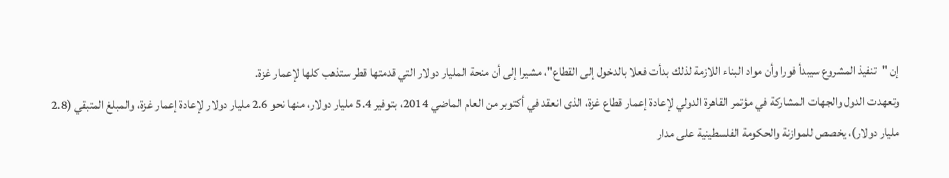إن "تنفيذ المشروع سيبدأ فورا وأن مواد البناء اللازمة لذلك بدأت فعلا بالدخول إلى القطاع"، مشيرا إلى أن منحة المليار دولار التي قدمتها قطر ستذهب كلها لإعمار غزة.
وتعهدت الدول والجهات المشاركة في مؤتمر القاهرة الدولي لإعادة إعمار قطاع غزة، الذى انعقد في أكتوبر من العام الماضي 2014، بتوفير 5.4 مليار دولار، منها نحو 2.6 مليار دولار لإعادة إعمار غزة، والمبلغ المتبقي (2.8 مليار دولار)، يخصص للموازنة والحكومة الفلسطينية على مدار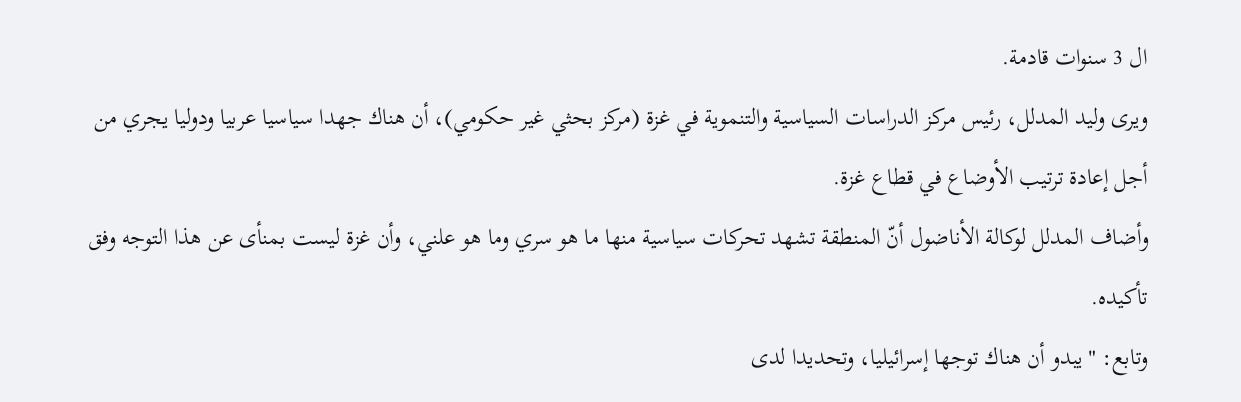ال 3 سنوات قادمة.
ويرى وليد المدلل، رئيس مركز الدراسات السياسية والتنموية في غزة (مركز بحثي غير حكومي)، أن هناك جهدا سياسيا عربيا ودوليا يجري من أجل إعادة ترتيب الأوضاع في قطاع غزة.
وأضاف المدلل لوكالة الأناضول أنّ المنطقة تشهد تحركات سياسية منها ما هو سري وما هو علني، وأن غزة ليست بمنأى عن هذا التوجه وفق تأكيده.
وتابع: "يبدو أن هناك توجها إسرائيليا، وتحديدا لدى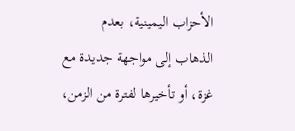الأحزاب اليمينية، بعدم الذهاب إلى مواجهة جديدة مع غزة، أو تأخيرها لفترة من الزمن،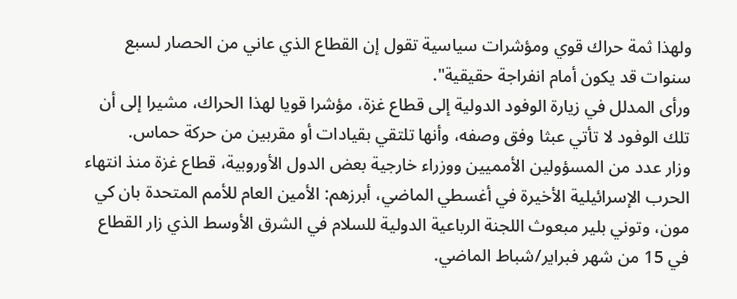ولهذا ثمة حراك قوي ومؤشرات سياسية تقول إن القطاع الذي عاني من الحصار لسبع سنوات قد يكون أمام انفراجة حقيقية".
ورأى المدلل في زيارة الوفود الدولية إلى قطاع غزة، مؤشرا قويا لهذا الحراك، مشيرا إلى أن تلك الوفود لا تأتي عبثا وفق وصفه، وأنها تلتقي بقيادات أو مقربين من حركة حماس.
وزار عدد من المسؤولين الأمميين ووزراء خارجية بعض الدول الأوروبية، قطاع غزة منذ انتهاء الحرب الإسرائيلية الأخيرة في أغسطي الماضي، أبرزهم: الأمين العام للأمم المتحدة بان كي مون، وتوني بلير مبعوث اللجنة الرباعية الدولية للسلام في الشرق الأوسط الذي زار القطاع في 15 من شهر فبراير/شباط الماضي.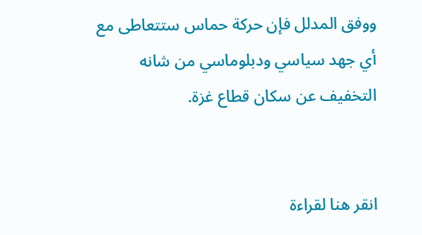ووفق المدلل فإن حركة حماس ستتعاطى مع أي جهد سياسي ودبلوماسي من شانه التخفيف عن سكان قطاع غزة.


انقر هنا لقراءة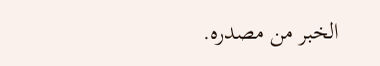الخبر من مصدره.